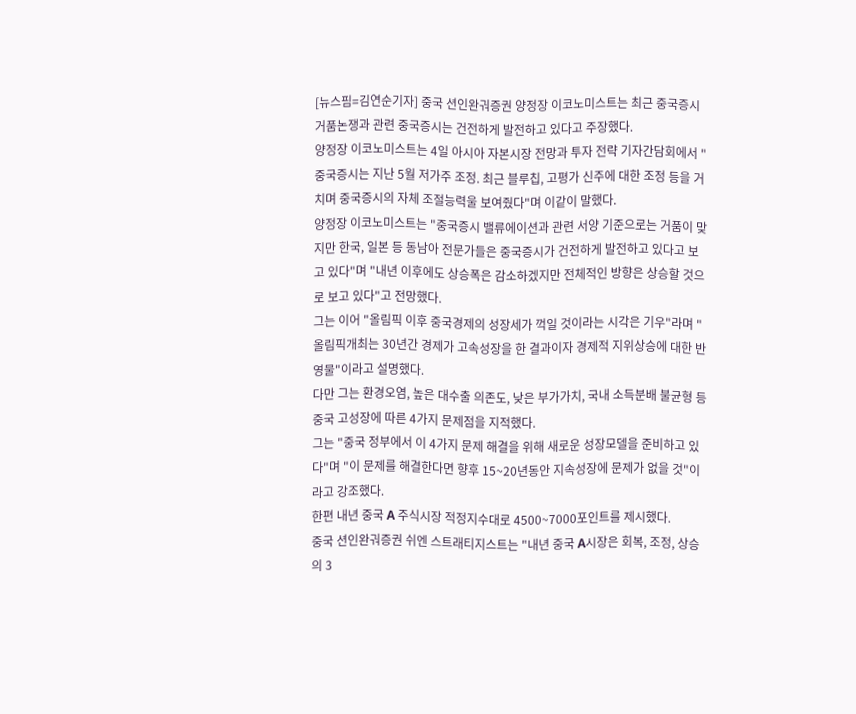[뉴스핌=김연순기자] 중국 션인완궈증권 양정장 이코노미스트는 최근 중국증시 거품논쟁과 관련 중국증시는 건전하게 발전하고 있다고 주장했다.
양정장 이코노미스트는 4일 아시아 자본시장 전망과 투자 전략 기자간담회에서 "중국증시는 지난 5월 저가주 조정. 최근 블루칩, 고평가 신주에 대한 조정 등을 거치며 중국증시의 자체 조절능력울 보여줬다"며 이같이 말했다.
양정장 이코노미스트는 "중국증시 밸류에이션과 관련 서양 기준으로는 거품이 맞지만 한국, 일본 등 동남아 전문가들은 중국증시가 건전하게 발전하고 있다고 보고 있다"며 "내년 이후에도 상승폭은 감소하겠지만 전체적인 방향은 상승할 것으로 보고 있다"고 전망했다.
그는 이어 "올림픽 이후 중국경제의 성장세가 꺽일 것이라는 시각은 기우"라며 "올림픽개최는 30년간 경제가 고속성장을 한 결과이자 경제적 지위상승에 대한 반영물"이라고 설명했다.
다만 그는 환경오염, 높은 대수출 의존도, 낮은 부가가치, 국내 소득분배 불균형 등 중국 고성장에 따른 4가지 문제점을 지적했다.
그는 "중국 정부에서 이 4가지 문제 해결을 위해 새로운 성장모델을 준비하고 있다"며 "이 문제를 해결한다면 향후 15~20년동안 지속성장에 문제가 없을 것"이라고 강조했다.
한편 내년 중국 A 주식시장 적정지수대로 4500~7000포인트를 제시했다.
중국 션인완궈증권 쉬엔 스트래티지스트는 "내년 중국 A시장은 회복, 조정, 상승의 3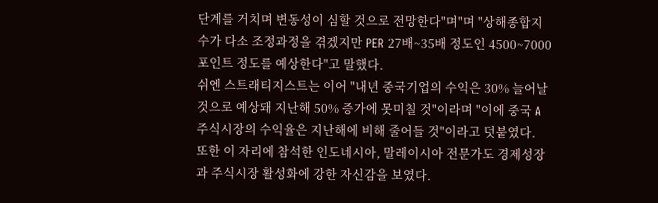단계를 거치며 변동성이 심할 것으로 전망한다"며"며 "상해종합지수가 다소 조정과정을 겪겠지만 PER 27배~35배 정도인 4500~7000포인트 정도를 예상한다"고 말했다.
쉬엔 스트래티지스트는 이어 "내년 중국기업의 수익은 30% 늘어날 것으로 예상돼 지난해 50% 증가에 못미칠 것"이라며 "이에 중국 A 주식시장의 수익율은 지난해에 비해 줄어들 것"이라고 덧붙였다.
또한 이 자리에 참석한 인도네시아, 말레이시아 전문가도 경제성장과 주식시장 활성화에 강한 자신감을 보였다.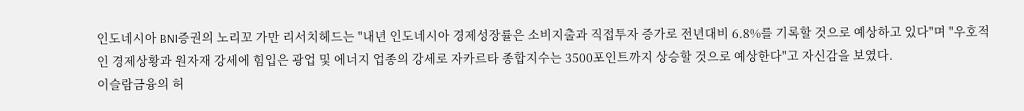인도네시아 BNI증권의 노리꼬 가만 리서치헤드는 "내년 인도네시아 경제성장률은 소비지출과 직접투자 증가로 전년대비 6.8%를 기록할 것으로 예상하고 있다"며 "우호적인 경제상황과 원자재 강세에 힘입은 광업 및 에너지 업종의 강세로 자카르타 종합지수는 3500포인트까지 상승할 것으로 예상한다"고 자신감을 보였다.
이슬람금융의 허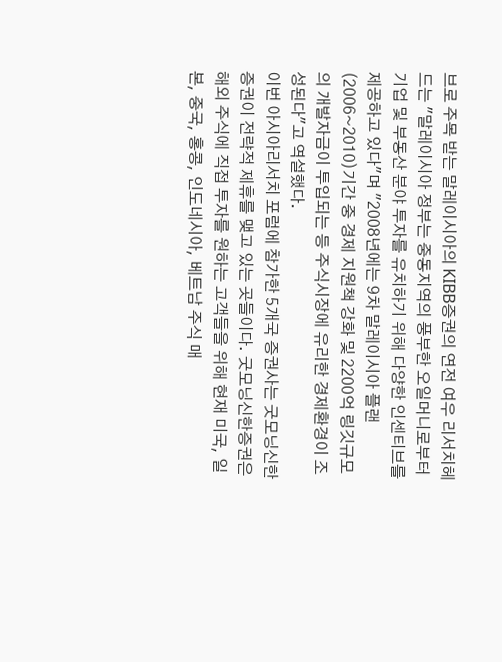브로 주목 받는 말레이시아의 KIBB증권의 연전 여우 리서치헤드는 "말레이시아 정부는 중동지역의 풍부한 오일머니로부터 기업 및 부동산 분야 투자를 유치하기 위해 다양한 인센티브를 제공하고 있다"며 "2008년에는 9차 말레이시아 플랜(2006~2010)기간 중 경제 지원책 강화 및 2200억 링깃규모의 개발자금이 투입되는 등 주식시장에 유리한 경제환경이 조성된다"고 역설했다.
이번 아시아리서치 포럼에 참가한 5개국 증권사는 굿모닝신한증권이 전략적 제휴를 맺고 있는 곳들이다. 굿모닝신한증권은 해외 주식에 직접 투자를 원하는 고객들을 위해 현재 미국, 일본, 중국, 홍콩, 인도네시아, 베트남 주식 매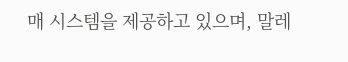매 시스템을 제공하고 있으며, 말레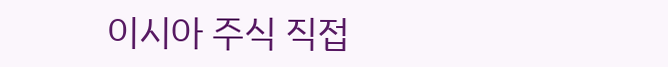이시아 주식 직접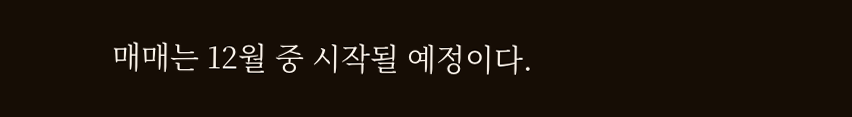매매는 12월 중 시작될 예정이다.